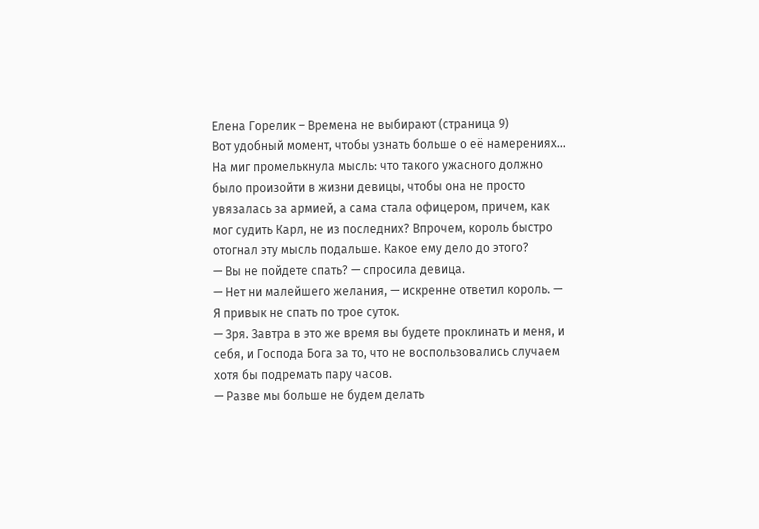Елена Горелик – Времена не выбирают (страница 9)
Вот удобный момент, чтобы узнать больше о её намерениях… На миг промелькнула мысль: что такого ужасного должно было произойти в жизни девицы, чтобы она не просто увязалась за армией, а сама стала офицером, причем, как мог судить Карл, не из последних? Впрочем, король быстро отогнал эту мысль подальше. Какое ему дело до этого?
— Вы не пойдете спать? — спросила девица.
— Нет ни малейшего желания, — искренне ответил король. — Я привык не спать по трое суток.
— Зря. Завтра в это же время вы будете проклинать и меня, и себя, и Господа Бога за то, что не воспользовались случаем хотя бы подремать пару часов.
— Разве мы больше не будем делать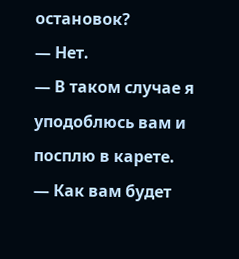остановок?
— Нет.
— В таком случае я уподоблюсь вам и посплю в карете.
— Как вам будет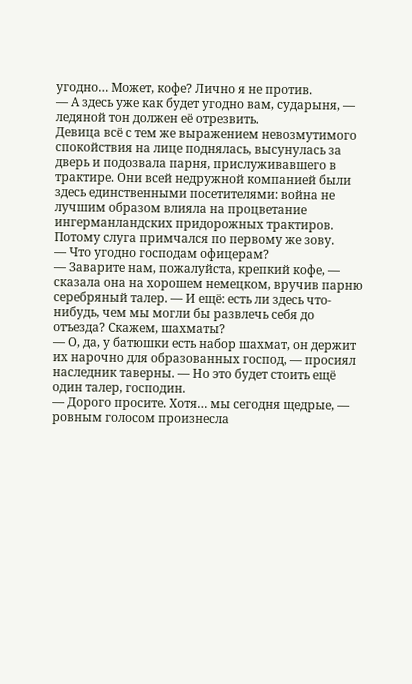угодно… Может, кофе? Лично я не против.
— А здесь уже как будет угодно вам, сударыня, — ледяной тон должен её отрезвить.
Девица всё с тем же выражением невозмутимого спокойствия на лице поднялась, высунулась за дверь и подозвала парня, прислуживавшего в трактире. Они всей недружной компанией были здесь единственными посетителями: война не лучшим образом влияла на процветание ингерманландских придорожных трактиров. Потому слуга примчался по первому же зову.
— Что угодно господам офицерам?
— Заварите нам, пожалуйста, крепкий кофе, — сказала она на хорошем немецком, вручив парню серебряный талер. — И ещё: есть ли здесь что-нибудь, чем мы могли бы развлечь себя до отъезда? Скажем, шахматы?
— О, да, у батюшки есть набор шахмат, он держит их нарочно для образованных господ, — просиял наследник таверны. — Но это будет стоить ещё один талер, господин.
— Дорого просите. Хотя… мы сегодня щедрые, — ровным голосом произнесла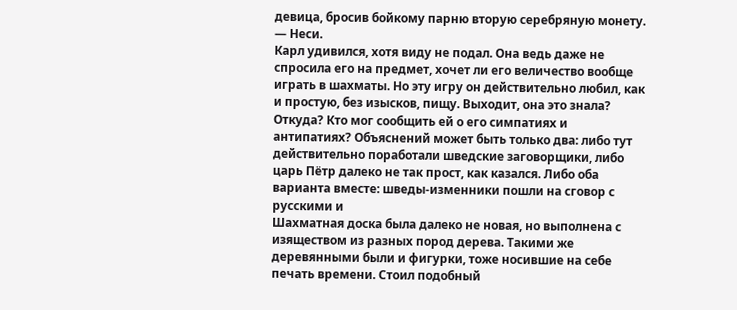девица, бросив бойкому парню вторую серебряную монету. — Неси.
Карл удивился, хотя виду не подал. Она ведь даже не спросила его на предмет, хочет ли его величество вообще играть в шахматы. Но эту игру он действительно любил, как и простую, без изысков, пищу. Выходит, она это знала? Откуда? Кто мог сообщить ей о его симпатиях и антипатиях? Объяснений может быть только два: либо тут действительно поработали шведские заговорщики, либо царь Пётр далеко не так прост, как казался. Либо оба варианта вместе: шведы-изменники пошли на сговор с русскими и
Шахматная доска была далеко не новая, но выполнена с изяществом из разных пород дерева. Такими же деревянными были и фигурки, тоже носившие на себе печать времени. Стоил подобный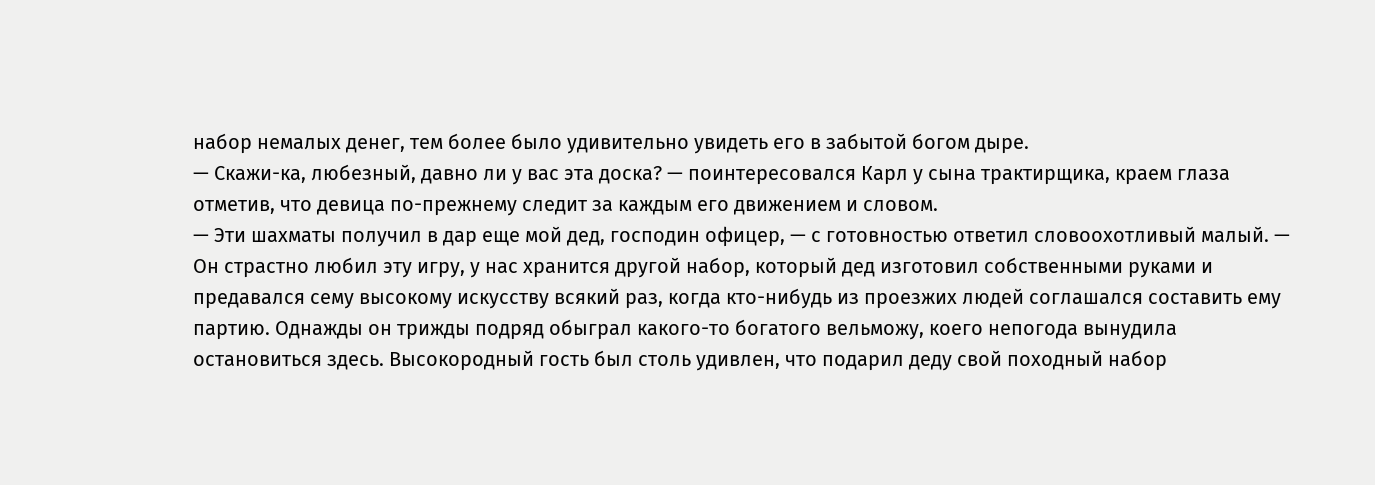набор немалых денег, тем более было удивительно увидеть его в забытой богом дыре.
— Скажи-ка, любезный, давно ли у вас эта доска? — поинтересовался Карл у сына трактирщика, краем глаза отметив, что девица по-прежнему следит за каждым его движением и словом.
— Эти шахматы получил в дар еще мой дед, господин офицер, — с готовностью ответил словоохотливый малый. — Он страстно любил эту игру, у нас хранится другой набор, который дед изготовил собственными руками и предавался сему высокому искусству всякий раз, когда кто-нибудь из проезжих людей соглашался составить ему партию. Однажды он трижды подряд обыграл какого-то богатого вельможу, коего непогода вынудила остановиться здесь. Высокородный гость был столь удивлен, что подарил деду свой походный набор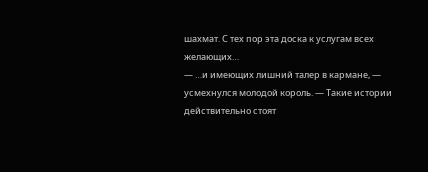шахмат. С тех пор эта доска к услугам всех желающих…
— …и имеющих лишний талер в кармане, — усмехнулся молодой король. — Такие истории действительно стоят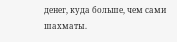денег, куда больше, чем сами шахматы.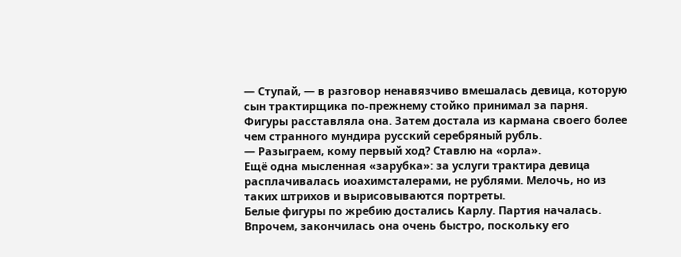— Ступай, — в разговор ненавязчиво вмешалась девица, которую сын трактирщика по-прежнему стойко принимал за парня.
Фигуры расставляла она. Затем достала из кармана своего более чем странного мундира русский серебряный рубль.
— Разыграем, кому первый ход? Ставлю на «орла».
Ещё одна мысленная «зарубка»: за услуги трактира девица расплачивалась иоахимсталерами, не рублями. Мелочь, но из таких штрихов и вырисовываются портреты.
Белые фигуры по жребию достались Карлу. Партия началась. Впрочем, закончилась она очень быстро, поскольку его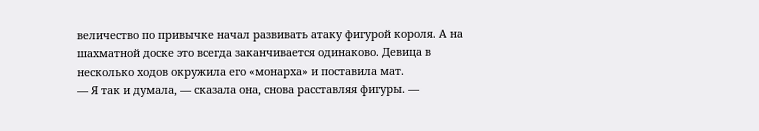величество по привычке начал развивать атаку фигурой короля. А на шахматной доске это всегда заканчивается одинаково. Девица в несколько ходов окружила его «монарха» и поставила мат.
— Я так и думала, — сказала она, снова расставляя фигуры. —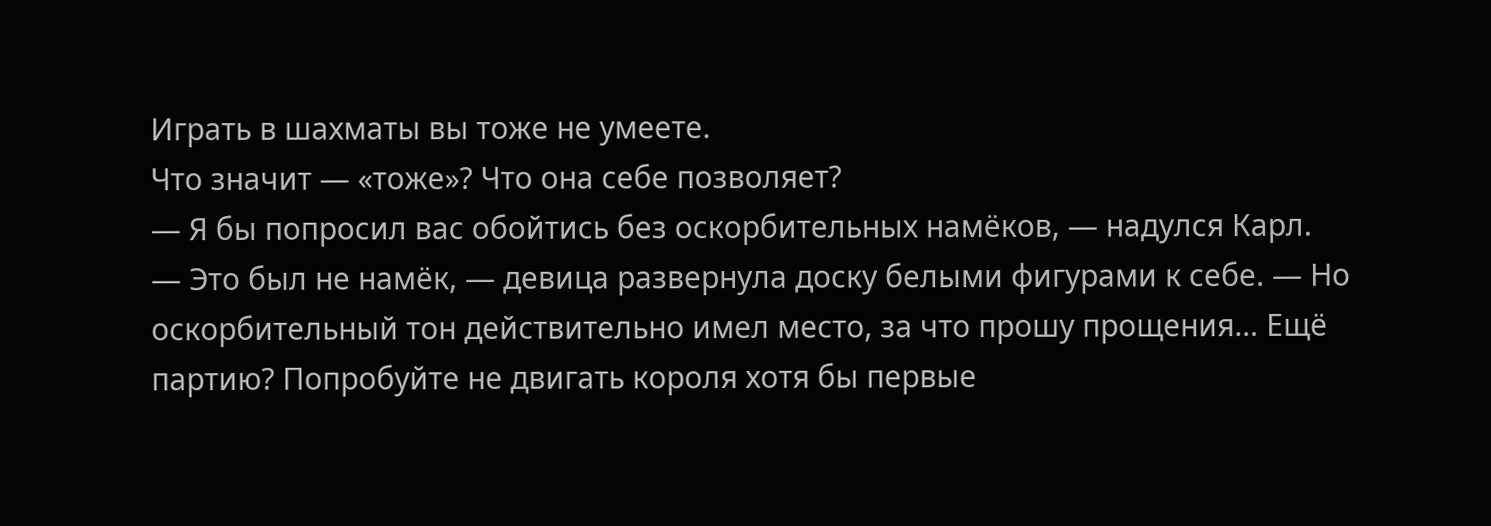Играть в шахматы вы тоже не умеете.
Что значит — «тоже»? Что она себе позволяет?
— Я бы попросил вас обойтись без оскорбительных намёков, — надулся Карл.
— Это был не намёк, — девица развернула доску белыми фигурами к себе. — Но оскорбительный тон действительно имел место, за что прошу прощения… Ещё партию? Попробуйте не двигать короля хотя бы первые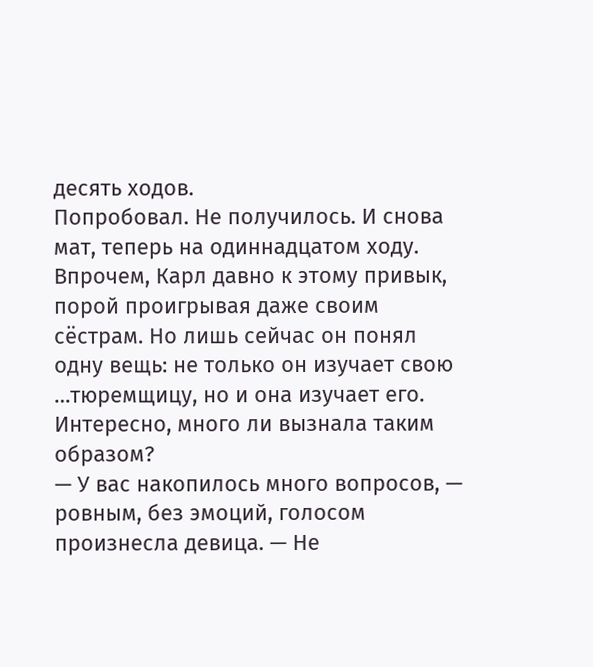десять ходов.
Попробовал. Не получилось. И снова мат, теперь на одиннадцатом ходу. Впрочем, Карл давно к этому привык, порой проигрывая даже своим сёстрам. Но лишь сейчас он понял одну вещь: не только он изучает свою …тюремщицу, но и она изучает его. Интересно, много ли вызнала таким образом?
— У вас накопилось много вопросов, — ровным, без эмоций, голосом произнесла девица. — Не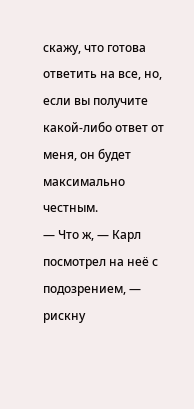скажу, что готова ответить на все, но, если вы получите какой-либо ответ от меня, он будет максимально честным.
— Что ж, — Карл посмотрел на неё с подозрением, — рискну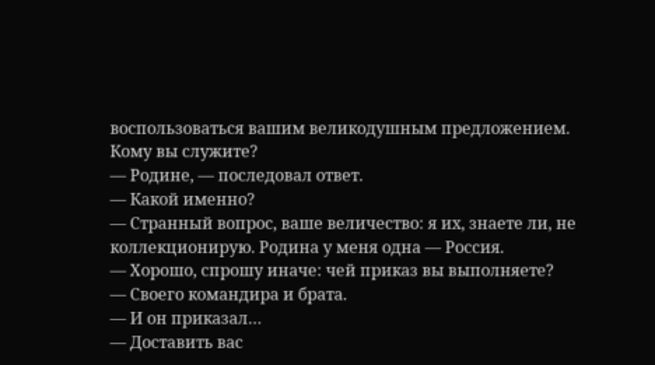воспользоваться вашим великодушным предложением. Кому вы служите?
— Родине, — последовал ответ.
— Какой именно?
— Странный вопрос, ваше величество: я их, знаете ли, не коллекционирую. Родина у меня одна — Россия.
— Хорошо, спрошу иначе: чей приказ вы выполняете?
— Своего командира и брата.
— И он приказал…
— Доставить вас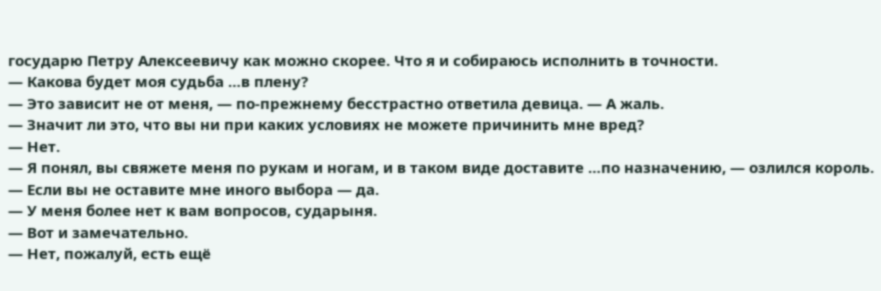государю Петру Алексеевичу как можно скорее. Что я и собираюсь исполнить в точности.
— Какова будет моя судьба …в плену?
— Это зависит не от меня, — по-прежнему бесстрастно ответила девица. — А жаль.
— Значит ли это, что вы ни при каких условиях не можете причинить мне вред?
— Нет.
— Я понял, вы свяжете меня по рукам и ногам, и в таком виде доставите …по назначению, — озлился король.
— Если вы не оставите мне иного выбора — да.
— У меня более нет к вам вопросов, сударыня.
— Вот и замечательно.
— Нет, пожалуй, есть ещё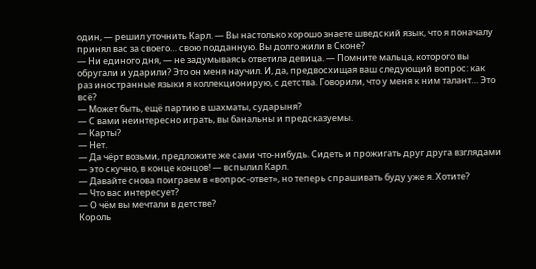один, — решил уточнить Карл. — Вы настолько хорошо знаете шведский язык, что я поначалу принял вас за своего… свою подданную. Вы долго жили в Сконе?
— Ни единого дня, — не задумываясь ответила девица. — Помните мальца, которого вы обругали и ударили? Это он меня научил. И, да, предвосхищая ваш следующий вопрос: как раз иностранные языки я коллекционирую, с детства. Говорили, что у меня к ним талант… Это всё?
— Может быть, ещё партию в шахматы, сударыня?
— С вами неинтересно играть, вы банальны и предсказуемы.
— Карты?
— Нет.
— Да чёрт возьми, предложите же сами что-нибудь. Сидеть и прожигать друг друга взглядами — это скучно, в конце концов! — вспылил Карл.
— Давайте снова поиграем в «вопрос-ответ», но теперь спрашивать буду уже я. Хотите?
— Что вас интересует?
— О чём вы мечтали в детстве?
Король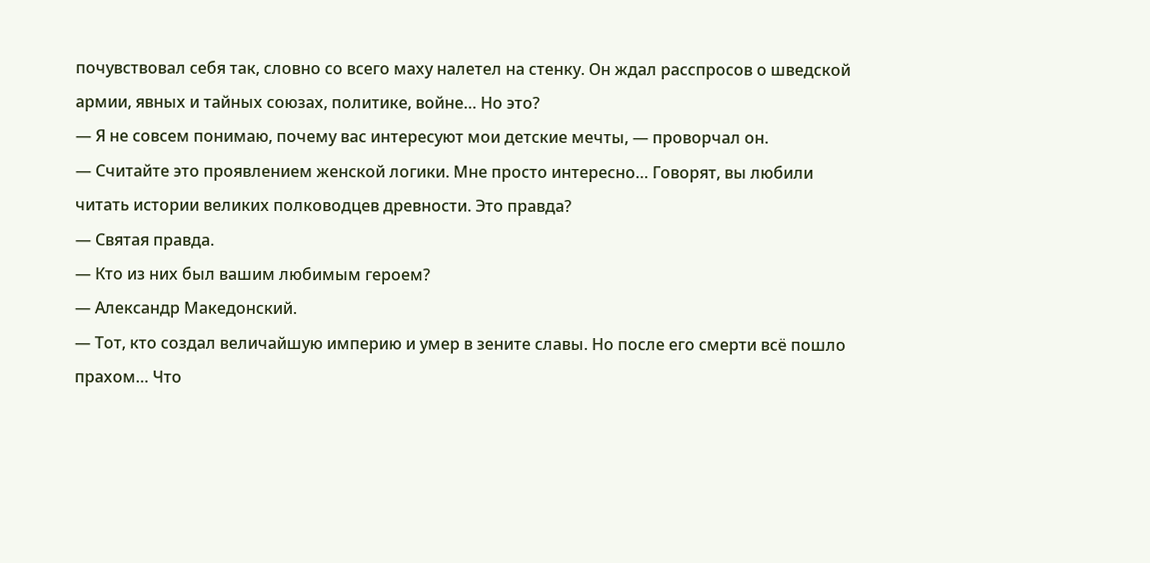почувствовал себя так, словно со всего маху налетел на стенку. Он ждал расспросов о шведской армии, явных и тайных союзах, политике, войне… Но это?
— Я не совсем понимаю, почему вас интересуют мои детские мечты, — проворчал он.
— Считайте это проявлением женской логики. Мне просто интересно… Говорят, вы любили читать истории великих полководцев древности. Это правда?
— Святая правда.
— Кто из них был вашим любимым героем?
— Александр Македонский.
— Тот, кто создал величайшую империю и умер в зените славы. Но после его смерти всё пошло прахом… Что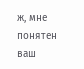ж, мне понятен ваш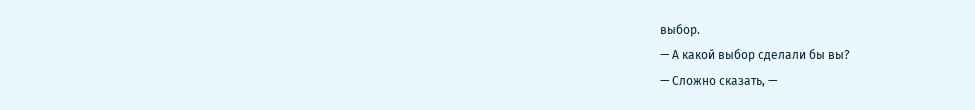выбор.
— А какой выбор сделали бы вы?
— Сложно сказать, —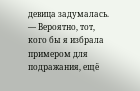девица задумалась. — Вероятно, тот, кого бы я избрала примером для подражания, ещё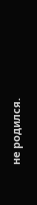не родился.